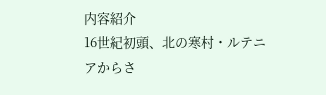内容紹介
16世紀初頭、北の寒村・ルテニアからさ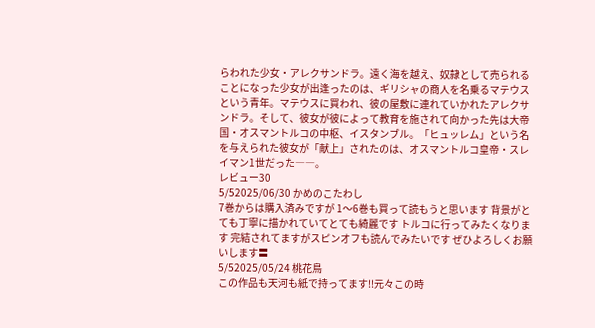らわれた少女・アレクサンドラ。遠く海を越え、奴隷として売られることになった少女が出逢ったのは、ギリシャの商人を名乗るマテウスという青年。マテウスに買われ、彼の屋敷に連れていかれたアレクサンドラ。そして、彼女が彼によって教育を施されて向かった先は大帝国・オスマントルコの中枢、イスタンブル。「ヒュッレム」という名を与えられた彼女が「献上」されたのは、オスマントルコ皇帝・スレイマン1世だった――。
レビュー30
5/52025/06/30 かめのこたわし
7巻からは購入済みですが 1〜6巻も買って読もうと思います 背景がとても丁寧に描かれていてとても綺麗です トルコに行ってみたくなります 完結されてますがスピンオフも読んでみたいです ぜひよろしくお願いします〓
5/52025/05/24 桃花鳥
この作品も天河も紙で持ってます!!元々この時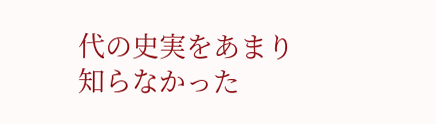代の史実をあまり知らなかった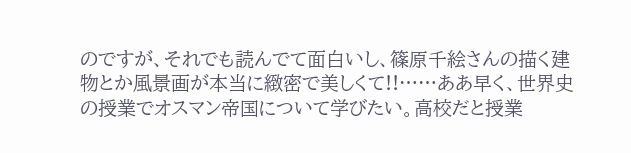のですが、それでも読んでて面白いし、篠原千絵さんの描く建物とか風景画が本当に緻密で美しくて!!……ああ早く、世界史の授業でオスマン帝国について学びたい。高校だと授業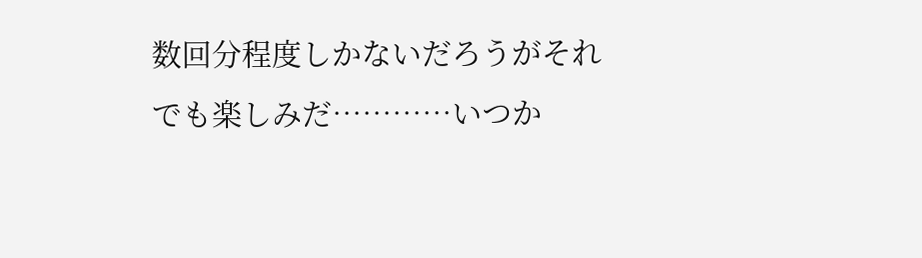数回分程度しかないだろうがそれでも楽しみだ…………いつか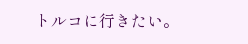トルコに行きたい。